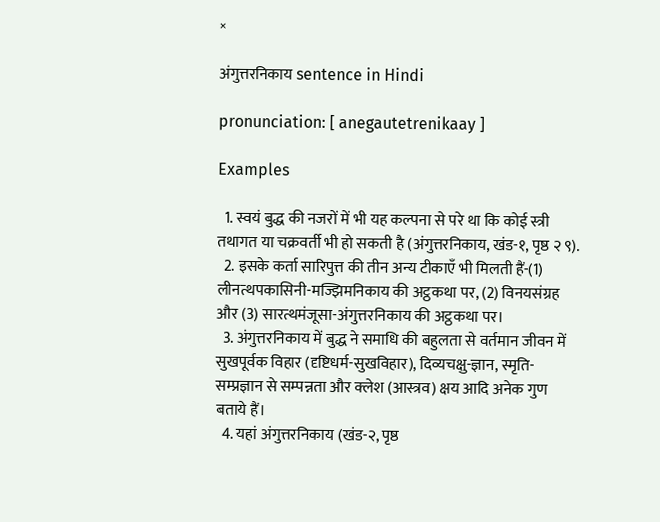×

अंगुत्तरनिकाय sentence in Hindi

pronunciation: [ anegautetrenikaay ]

Examples

  1. स्वयं बुद्ध की नजरों में भी यह कल्पना से परे था कि कोई स्त्री तथागत या चक्रवर्ती भी हो सकती है (अंगुत्तरनिकाय, खंड-१, पृष्ठ २ ९).
  2. इसके कर्ता सारिपुत्त की तीन अन्य टीकाएँ भी मिलती हैं-(1) लीनत्थपकासिनी-मज्झिमनिकाय की अट्ठकथा पर, (2) विनयसंग्रह और (3) सारत्थमंजूसा-अंगुत्तरनिकाय की अट्ठकथा पर।
  3. अंगुत्तरनिकाय में बुद्ध ने समाधि की बहुलता से वर्तमान जीवन में सुखपूर्वक विहार (दृष्टिधर्म-सुखविहार), दिव्यचक्षु-ज्ञान, स्मृति-सम्प्रज्ञान से सम्पन्नता और क्लेश (आस्त्रव) क्षय आदि अनेक गुण बताये हैं।
  4. यहां अंगुत्तरनिकाय (खंड-२, पृष्ठ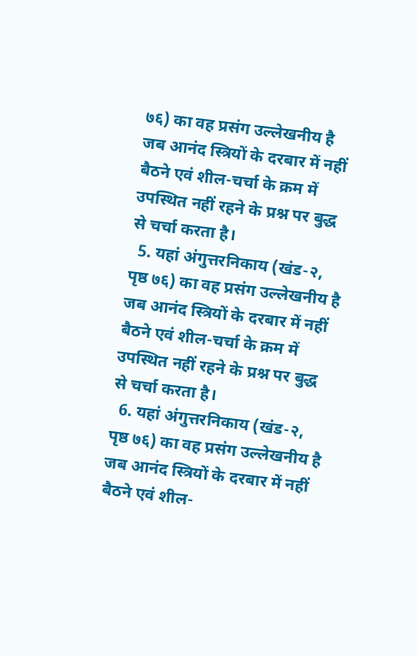७६) का वह प्रसंग उल्लेखनीय है जब आनंद स्त्रियों के दरबार में नहीं बैठने एवं शील-चर्चा के क्रम में उपस्थित नहीं रहने के प्रश्न पर बुद्ध से चर्चा करता है।
  5. यहां अंगुत्तरनिकाय (खंड-२, पृष्ठ ७६) का वह प्रसंग उल्लेखनीय है जब आनंद स्त्रियों के दरबार में नहीं बैठने एवं शील-चर्चा के क्रम में उपस्थित नहीं रहने के प्रश्न पर बुद्ध से चर्चा करता है।
  6. यहां अंगुत्तरनिकाय (खंड-२, पृष्ठ ७६) का वह प्रसंग उल्लेखनीय है जब आनंद स्त्रियों के दरबार में नहीं बैठने एवं शील-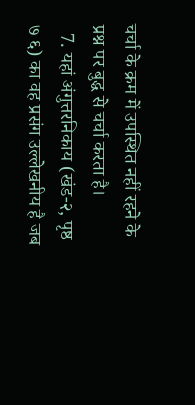चर्चा के क्रम में उपस्थित नहीं रहने के प्रश्न पर बुद्ध से चर्चा करता है।
  7. यहां अंगुत्तरनिकाय (खंड-२, पृष्ठ ७ ६) का वह प्रसंग उल्लेखनीय है जब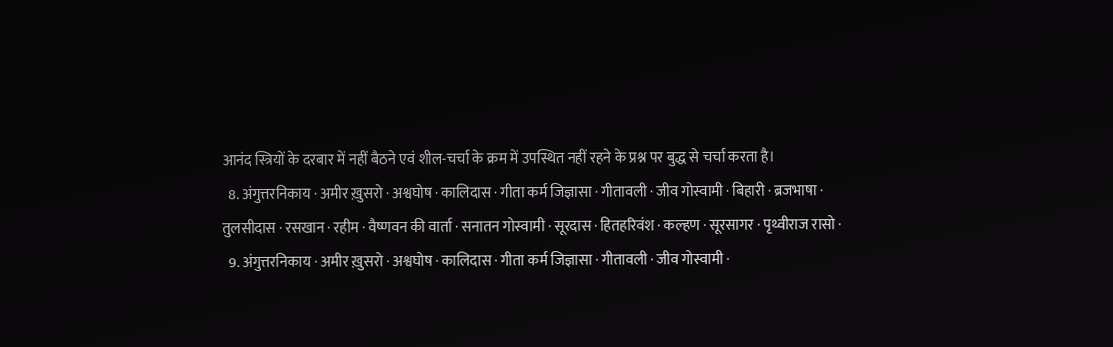आनंद स्त्रियों के दरबार में नहीं बैठने एवं शील-चर्चा के क्रम में उपस्थित नहीं रहने के प्रश्न पर बुद्ध से चर्चा करता है।
  8. अंगुत्तरनिकाय · अमीर ख़ुसरो · अश्वघोष · कालिदास · गीता कर्म जिज्ञासा · गीतावली · जीव गोस्वामी · बिहारी · ब्रजभाषा · तुलसीदास · रसखान · रहीम · वैष्णवन की वार्ता · सनातन गोस्वामी · सूरदास · हितहरिवंश · कल्हण · सूरसागर · पृथ्वीराज रासो ·
  9. अंगुत्तरनिकाय · अमीर ख़ुसरो · अश्वघोष · कालिदास · गीता कर्म जिज्ञासा · गीतावली · जीव गोस्वामी ·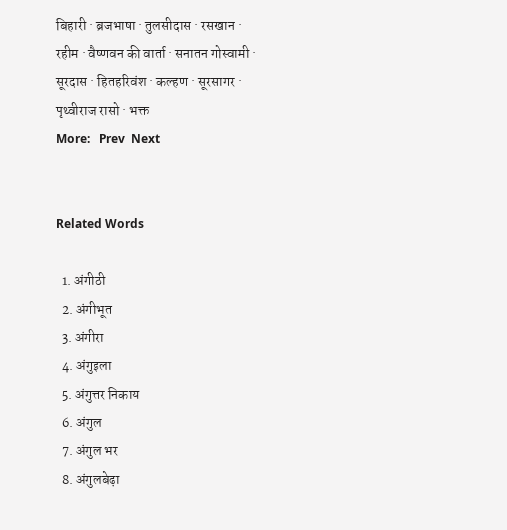बिहारी · ब्रजभाषा · तुलसीदास · रसखान · रहीम · वैष्णवन की वार्ता · सनातन गोस्वामी · सूरदास · हितहरिवंश · कल्हण · सूरसागर · पृथ्वीराज रासो · भक्त
More:   Prev  Next


Related Words

  1. अंगीठी
  2. अंगीभूत
  3. अंगीरा
  4. अंगुइला
  5. अंगुत्तर निकाय
  6. अंगुल
  7. अंगुल भर
  8. अंगुलबेढ़ा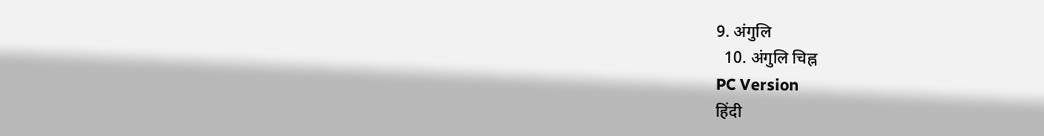9. अंगुलि
  10. अंगुलि चिह्न
PC Version
हिंदी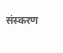संस्करण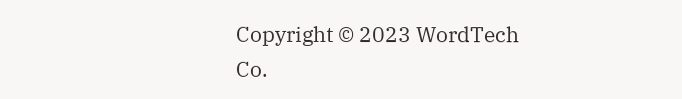Copyright © 2023 WordTech Co.